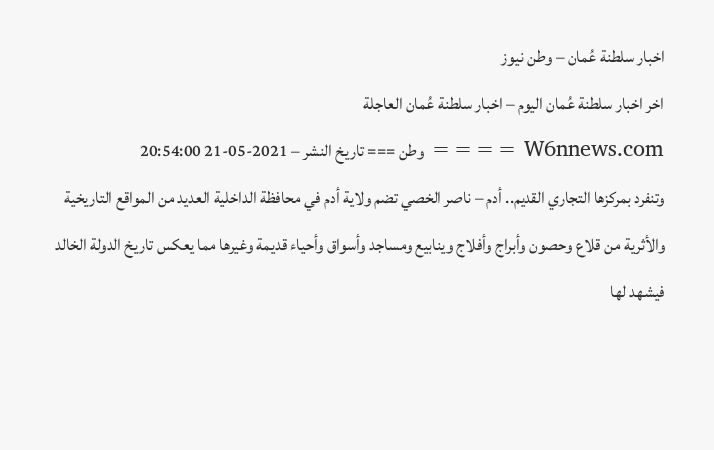اخبار سلطنة عُمان – وطن نيوز
اخر اخبار سلطنة عُمان اليوم – اخبار سلطنة عُمان العاجلة
W6nnews.com ==== وطن === تاريخ النشر – 2021-05-21 20:54:00
وتنفرد بمركزها التجاري القديم.. أدم – ناصر الخصي تضم ولاية أدم في محافظة الداخلية العديد من المواقع التاريخية والأثرية من قلاع وحصون وأبراج وأفلاج وينابيع ومساجد وأسواق وأحياء قديمة وغيرها مما يعكس تاريخ الدولة الخالد فيشهد لها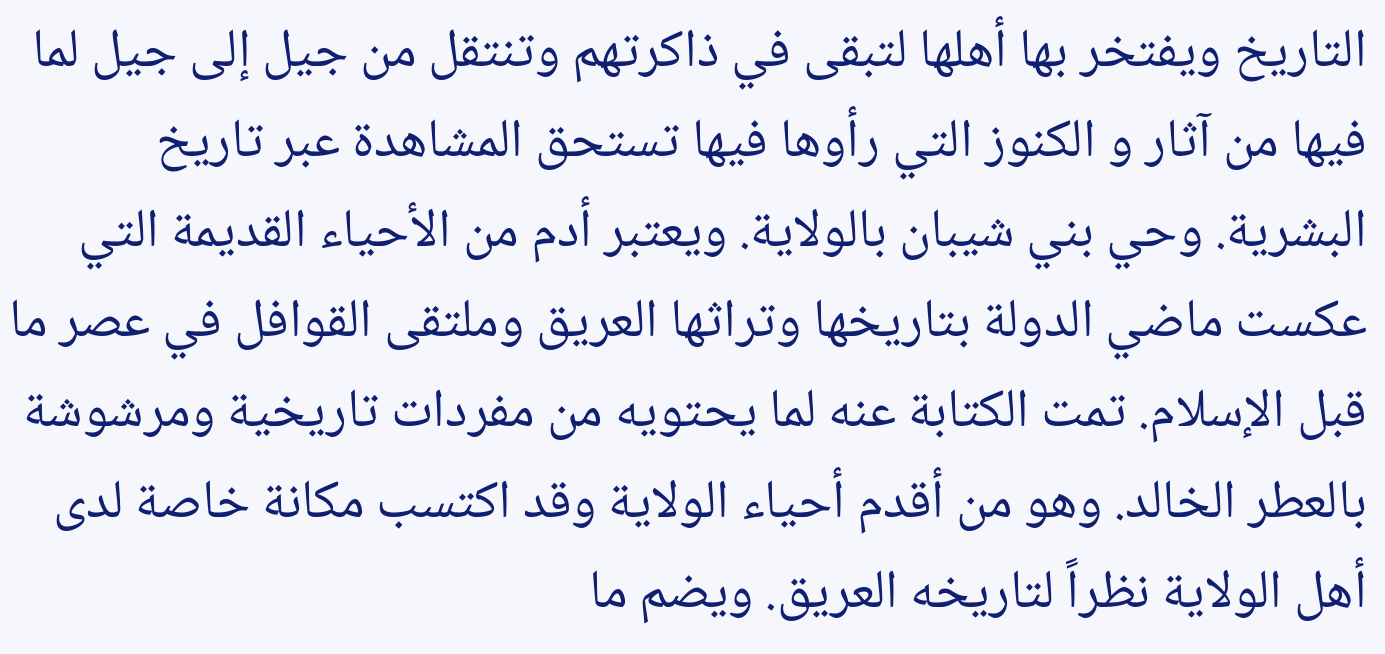التاريخ ويفتخر بها أهلها لتبقى في ذاكرتهم وتنتقل من جيل إلى جيل لما فيها من آثار و الكنوز التي رأوها فيها تستحق المشاهدة عبر تاريخ البشرية. وحي بني شيبان بالولاية. ويعتبر أدم من الأحياء القديمة التي عكست ماضي الدولة بتاريخها وتراثها العريق وملتقى القوافل في عصر ما قبل الإسلام. تمت الكتابة عنه لما يحتويه من مفردات تاريخية ومرشوشة بالعطر الخالد. وهو من أقدم أحياء الولاية وقد اكتسب مكانة خاصة لدى أهل الولاية نظراً لتاريخه العريق. ويضم ما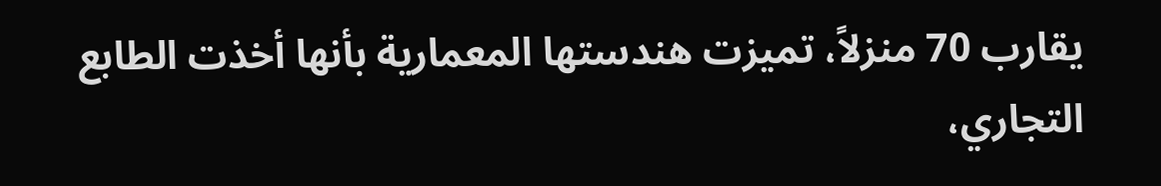يقارب 70 منزلاً، تميزت هندستها المعمارية بأنها أخذت الطابع التجاري،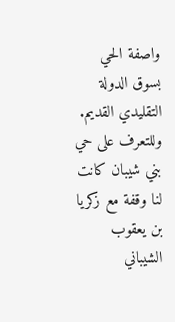واصفة الحي بسوق الدولة التقليدي القديم. وللتعرف على حي بني شيبان كانت لنا وقفة مع زكريا بن يعقوب الشيباني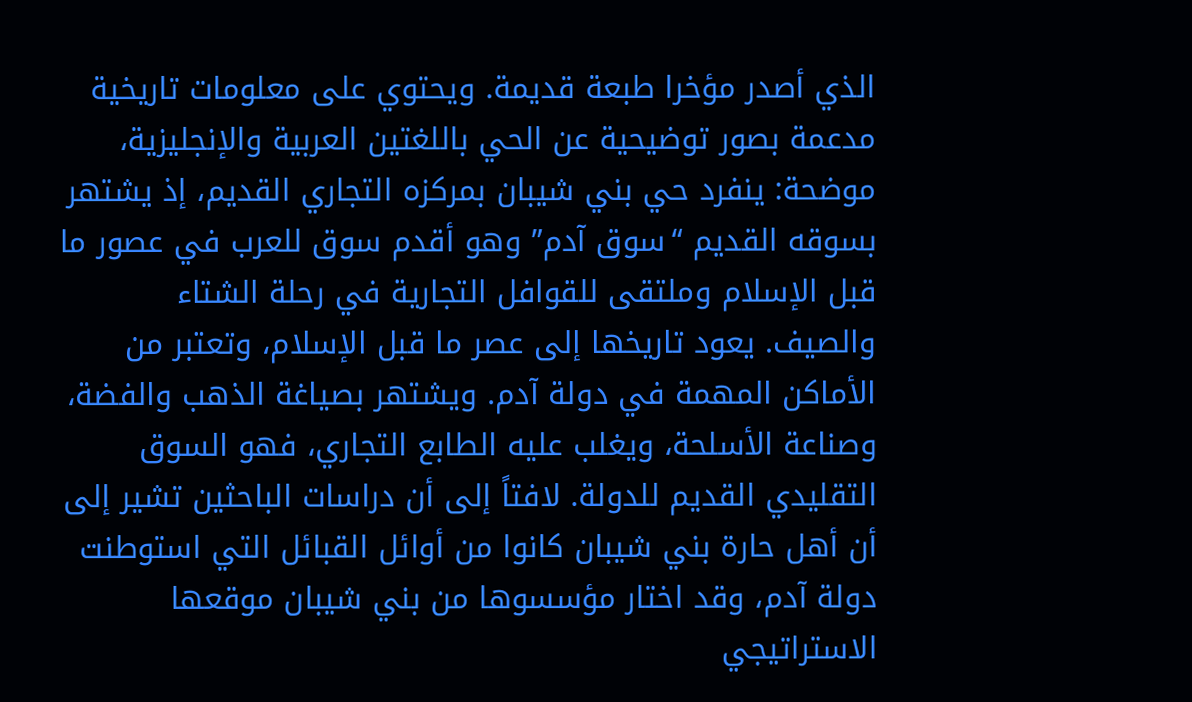الذي أصدر مؤخرا طبعة قديمة. ويحتوي على معلومات تاريخية مدعمة بصور توضيحية عن الحي باللغتين العربية والإنجليزية، موضحة: ينفرد حي بني شيبان بمركزه التجاري القديم، إذ يشتهر بسوقه القديم “سوق آدم” وهو أقدم سوق للعرب في عصور ما قبل الإسلام وملتقى للقوافل التجارية في رحلة الشتاء والصيف. يعود تاريخها إلى عصر ما قبل الإسلام، وتعتبر من الأماكن المهمة في دولة آدم. ويشتهر بصياغة الذهب والفضة، وصناعة الأسلحة، ويغلب عليه الطابع التجاري، فهو السوق التقليدي القديم للدولة. لافتاً إلى أن دراسات الباحثين تشير إلى أن أهل حارة بني شيبان كانوا من أوائل القبائل التي استوطنت دولة آدم، وقد اختار مؤسسوها من بني شيبان موقعها الاستراتيجي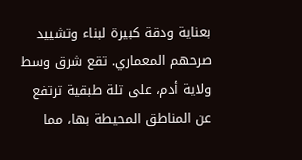بعناية ودقة كبيرة لبناء وتشييد صرحهم المعماري. تقع شرق وسط ولاية أدم، على تلة طبقية ترتفع عن المناطق المحيطة بها، مما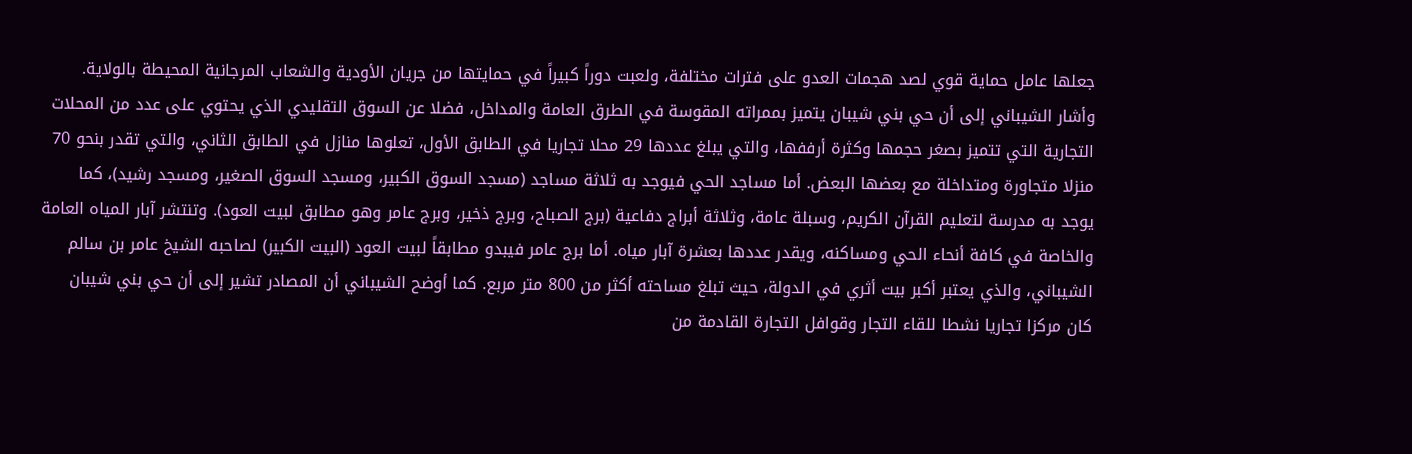جعلها عامل حماية قوي لصد هجمات العدو على فترات مختلفة، ولعبت دوراً كبيراً في حمايتها من جريان الأودية والشعاب المرجانية المحيطة بالولاية. وأشار الشيباني إلى أن حي بني شيبان يتميز بممراته المقوسة في الطرق العامة والمداخل، فضلا عن السوق التقليدي الذي يحتوي على عدد من المحلات التجارية التي تتميز بصغر حجمها وكثرة أرففها، والتي يبلغ عددها 29 محلا تجاريا في الطابق الأول، تعلوها منازل في الطابق الثاني، والتي تقدر بنحو 70 منزلا متجاورة ومتداخلة مع بعضها البعض. أما مساجد الحي فيوجد به ثلاثة مساجد (مسجد السوق الكبير، ومسجد السوق الصغير، ومسجد رشيد)، كما يوجد به مدرسة لتعليم القرآن الكريم، وسبلة عامة، وثلاثة أبراج دفاعية (برج الصباح، وبرج ذخير، وبرج عامر وهو مطابق لبيت العود). وتنتشر آبار المياه العامة والخاصة في كافة أنحاء الحي ومساكنه، ويقدر عددها بعشرة آبار مياه. أما برج عامر فيبدو مطابقاً لبيت العود (البيت الكبير) لصاحبه الشيخ عامر بن سالم الشيباني، والذي يعتبر أكبر بيت أثري في الدولة، حيث تبلغ مساحته أكثر من 800 متر مربع. كما أوضح الشيباني أن المصادر تشير إلى أن حي بني شيبان كان مركزا تجاريا نشطا للقاء التجار وقوافل التجارة القادمة من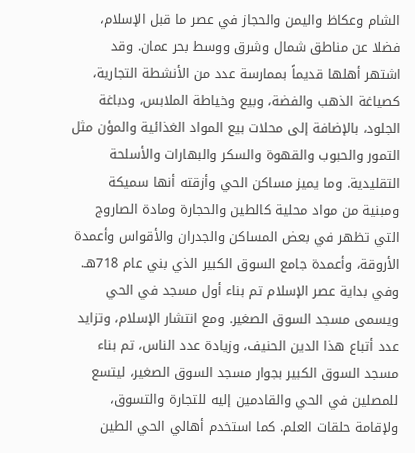الشام وعكاظ واليمن والحجاز في عصر ما قبل الإسلام، فضلا عن مناطق شمال وشرق ووسط بحر عمان. وقد اشتهر أهلها قديماً بممارسة عدد من الأنشطة التجارية، كصياغة الذهب والفضة، وبيع وخياطة الملابس، ودباغة الجلود، بالإضافة إلى محلات بيع المواد الغذائية والمؤن مثل التمور والحبوب والقهوة والسكر والبهارات والأسلحة التقليدية. وما يميز مساكن الحي وأزقته أنها سميكة ومبنية من مواد محلية كالطين والحجارة ومادة الصاروج التي تظهر في بعض المساكن والجدران والأقواس وأعمدة الأروقة، وأعمدة جامع السوق الكبير الذي بني عام 718هـ. وفي بداية عصر الإسلام تم بناء أول مسجد في الحي ويسمى مسجد السوق الصغير. ومع انتشار الإسلام، وتزايد عدد أتباع هذا الدين الحنيف، وزيادة عدد الناس، تم بناء مسجد السوق الكبير بجوار مسجد السوق الصغير، ليتسع للمصلين في الحي والقادمين إليه للتجارة والتسوق، ولإقامة حلقات العلم. كما استخدم أهالي الحي الطين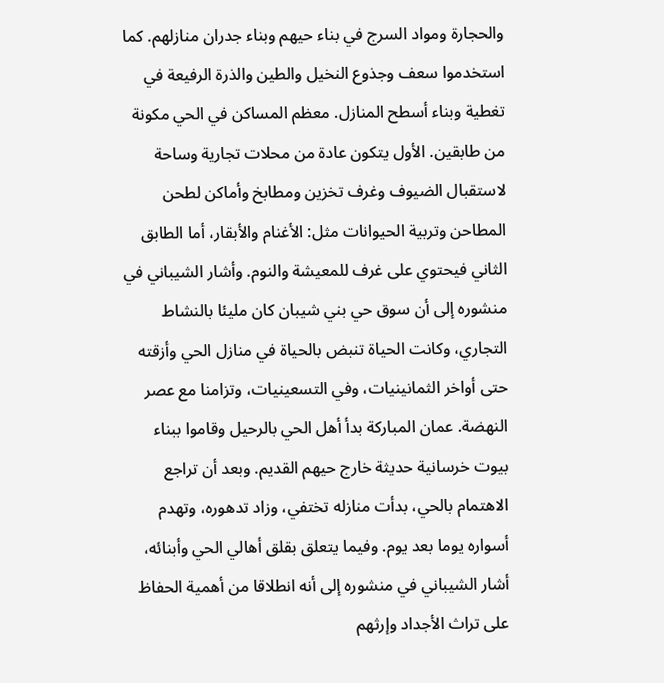والحجارة ومواد السرج في بناء حيهم وبناء جدران منازلهم. كما استخدموا سعف وجذوع النخيل والطين والذرة الرفيعة في تغطية وبناء أسطح المنازل. معظم المساكن في الحي مكونة من طابقين. الأول يتكون عادة من محلات تجارية وساحة لاستقبال الضيوف وغرف تخزين ومطابخ وأماكن لطحن المطاحن وتربية الحيوانات مثل: الأغنام والأبقار، أما الطابق الثاني فيحتوي على غرف للمعيشة والنوم. وأشار الشيباني في منشوره إلى أن سوق حي بني شيبان كان مليئا بالنشاط التجاري، وكانت الحياة تنبض بالحياة في منازل الحي وأزقته حتى أواخر الثمانينيات، وفي التسعينيات، وتزامنا مع عصر النهضة. عمان المباركة بدأ أهل الحي بالرحيل وقاموا ببناء بيوت خرسانية حديثة خارج حيهم القديم. وبعد أن تراجع الاهتمام بالحي، بدأت منازله تختفي، وزاد تدهوره، وتهدم أسواره يوما بعد يوم. وفيما يتعلق بقلق أهالي الحي وأبنائه، أشار الشيباني في منشوره إلى أنه انطلاقا من أهمية الحفاظ على تراث الأجداد وإرثهم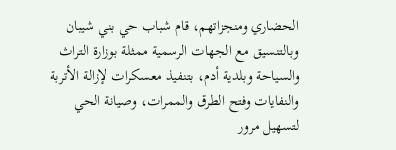الحضاري ومنجزاتهم، قام شباب حي بني شيبان وبالتنسيق مع الجهات الرسمية ممثلة بوزارة التراث والسياحة وبلدية أدم، بتنفيذ معسكرات لإزالة الأتربة والنفايات وفتح الطرق والممرات، وصيانة الحي لتسهيل مرور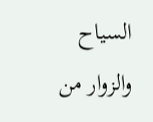السياح والزوار من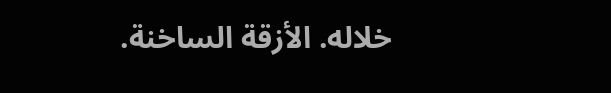خلاله. الأزقة الساخنة.